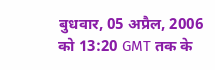बुधवार, 05 अप्रैल, 2006 को 13:20 GMT तक के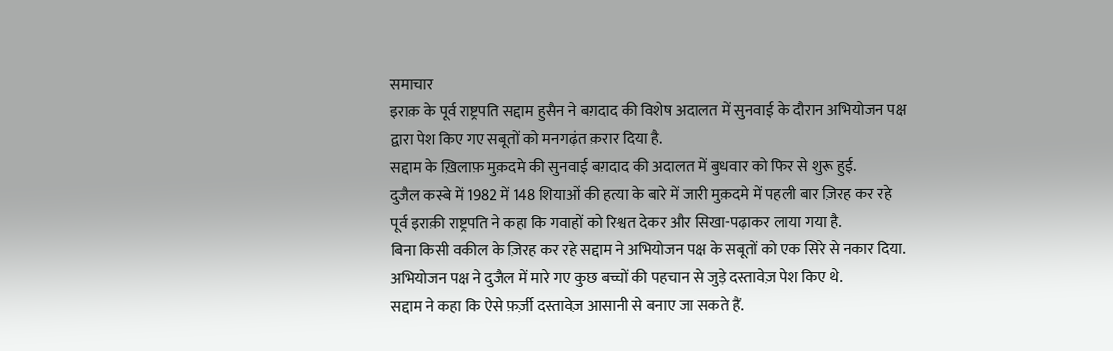समाचार
इराक़ के पूर्व राष्ट्रपति सद्दाम हुसैन ने बग़दाद की विशेष अदालत में सुनवाई के दौरान अभियोजन पक्ष द्वारा पेश किए गए सबूतों को मनगढ़ंत क़रार दिया है.
सद्दाम के ख़िलाफ़ मुक़दमे की सुनवाई बग़दाद की अदालत में बुधवार को फिर से शुरू हुई.
दुजैल कस्बे में 1982 में 148 शियाओं की हत्या के बारे में जारी मुक़दमे में पहली बार ज़िरह कर रहे पूर्व इराक़ी राष्ट्रपति ने कहा कि गवाहों को रिश्वत देकर और सिखा-पढ़ाकर लाया गया है.
बिना किसी वकील के ज़िरह कर रहे सद्दाम ने अभियोजन पक्ष के सबूतों को एक सिरे से नकार दिया.
अभियोजन पक्ष ने दुजैल में मारे गए कुछ बच्चों की पहचान से जुड़े दस्तावेज़ पेश किए थे.
सद्दाम ने कहा कि ऐसे फ़र्ज़ी दस्तावेज़ आसानी से बनाए जा सकते हैं.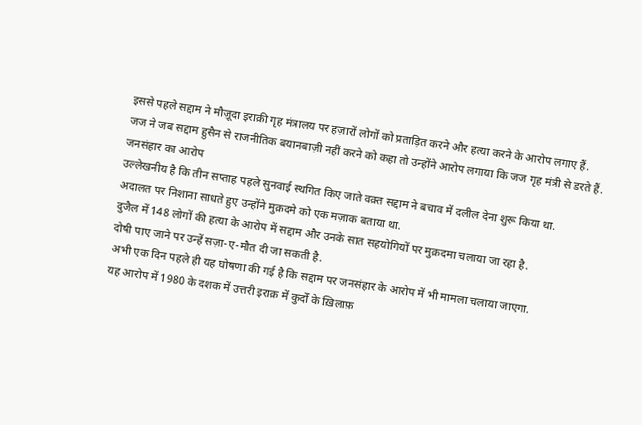इससे पहले सद्दाम ने मौज़ूदा इराक़ी गृह मंत्रालय पर हज़ारों लोगों को प्रताड़ित करने और हत्या करने के आरोप लगाए हैं.
जज ने जब सद्दाम हुसैन से राजनीतिक बयानबाज़ी नहीं करने को कहा तो उन्होंने आरोप लगाया कि जज गृह मंत्री से डरते हैं.
जनसंहार का आरोप
उल्लेखनीय है कि तीन सप्ताह पहले सुनवाई स्थगित किए जाते वक़्त सद्दाम ने बचाव में दलील देना शुरू किया था.
अदालत पर निशाना साधते हुए उन्होंने मुक़दमे को एक मज़ाक बताया था.
दुजैल में 148 लोगों की हत्या के आरोप में सद्दाम और उनके सात सहयोगियों पर मुक़दमा चलाया जा रहा है.
दोषी पाए जाने पर उन्हें सज़ा-ए-मौत दी जा सकती है.
अभी एक दिन पहले ही यह घोषणा की गई है कि सद्दाम पर जनसंहार के आरोप में भी मामला चलाया जाएगा.
यह आरोप में 1980 के दशक में उत्तरी इराक़ में कुर्दों के ख़िलाफ़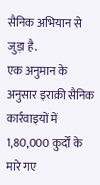सैनिक अभियान से जुड़ा है.
एक अनुमान के अनुसार इराक़ी सैनिक कार्रवाइयों में 1,80,000 कुर्दों के मारे गए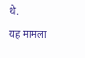थे.
यह मामला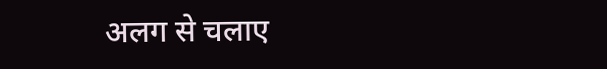अलग से चलाए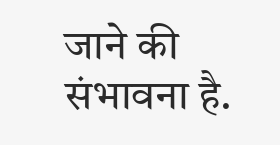जाने की संभावना है.